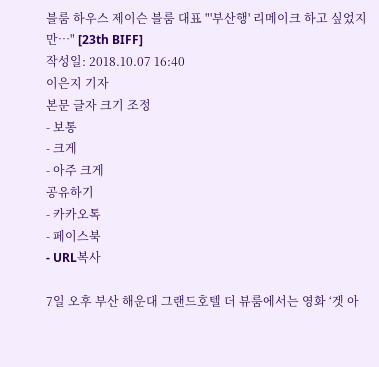블룸 하우스 제이슨 블룸 대표 "'부산행' 리메이크 하고 싶었지만…" [23th BIFF]
작성일: 2018.10.07 16:40
이은지 기자
본문 글자 크기 조정
- 보통
- 크게
- 아주 크게
공유하기
- 카카오톡
- 페이스북
- URL복사

7일 오후 부산 해운대 그랜드호텔 더 뷰룸에서는 영화 ‘겟 아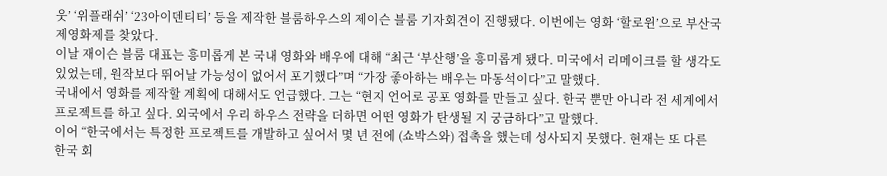웃’ ‘위플래쉬’ ‘23아이덴티티’ 등을 제작한 블룸하우스의 제이슨 블룸 기자회견이 진행됐다. 이번에는 영화 ‘할로윈’으로 부산국제영화제를 찾았다.
이날 재이슨 블룸 대표는 흥미롭게 본 국내 영화와 배우에 대해 “최근 ‘부산행’을 흥미롭게 됐다. 미국에서 리메이크를 할 생각도 있었는데, 원작보다 뛰어날 가능성이 없어서 포기했다”며 “가장 좋아하는 배우는 마동석이다”고 말했다.
국내에서 영화를 제작할 계획에 대해서도 언급했다. 그는 “현지 언어로 공포 영화를 만들고 싶다. 한국 뿐만 아니라 전 세계에서 프로젝트를 하고 싶다. 외국에서 우리 하우스 전략을 더하면 어떤 영화가 탄생될 지 궁금하다”고 말했다.
이어 “한국에서는 특정한 프로젝트를 개발하고 싶어서 몇 년 전에 (쇼박스와) 접촉을 했는데 성사되지 못했다. 현재는 또 다른 한국 회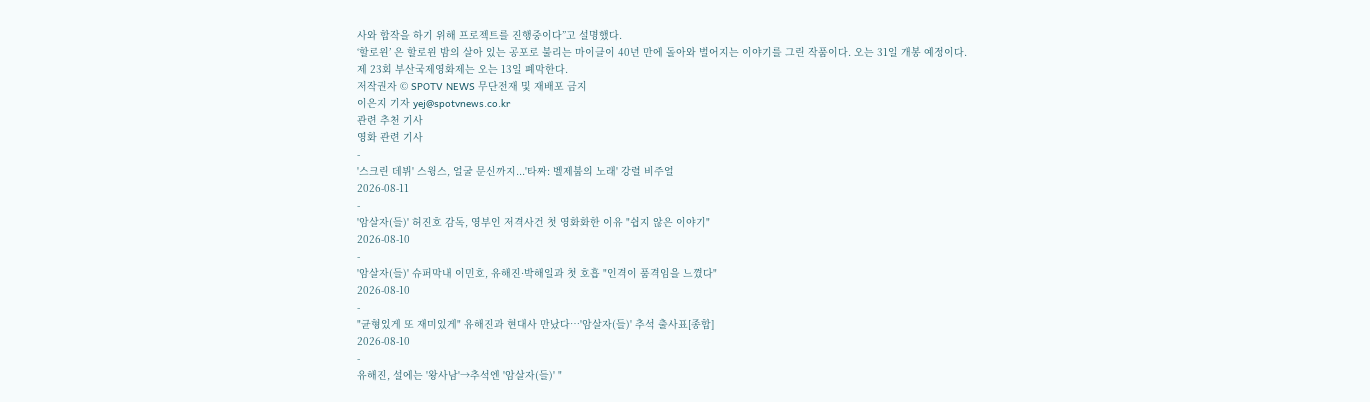사와 합작을 하기 위해 프로젝트를 진행중이다”고 설명했다.
‘할로윈’ 은 할로윈 밤의 살아 있는 공포로 불리는 마이클이 40년 만에 돌아와 벌어지는 이야기를 그린 작품이다. 오는 31일 개봉 예정이다.
제 23회 부산국제영화제는 오는 13일 폐막한다.
저작권자 © SPOTV NEWS 무단전재 및 재배포 금지
이은지 기자 yej@spotvnews.co.kr
관련 추천 기사
영화 관련 기사
-
'스크린 데뷔' 스윙스, 얼굴 문신까지...'타짜: 벨제붑의 노래' 강렬 비주얼
2026-08-11
-
'암살자(들)' 허진호 감독, 영부인 저격사건 첫 영화화한 이유 "쉽지 않은 이야기"
2026-08-10
-
'암살자(들)' 슈퍼막내 이민호, 유해진·박해일과 첫 호흡 "인격이 품격임을 느꼈다"
2026-08-10
-
"균형있게 또 재미있게" 유해진과 현대사 만났다…'암살자(들)' 추석 출사표[종합]
2026-08-10
-
유해진, 설에는 '왕사남'→추석엔 '암살자(들)' "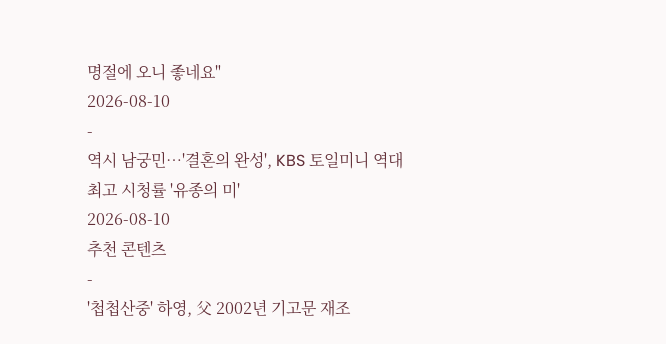명절에 오니 좋네요"
2026-08-10
-
역시 남궁민…'결혼의 완성', KBS 토일미니 역대 최고 시청률 '유종의 미'
2026-08-10
추천 콘텐츠
-
'첩첩산중' 하영, 父 2002년 기고문 재조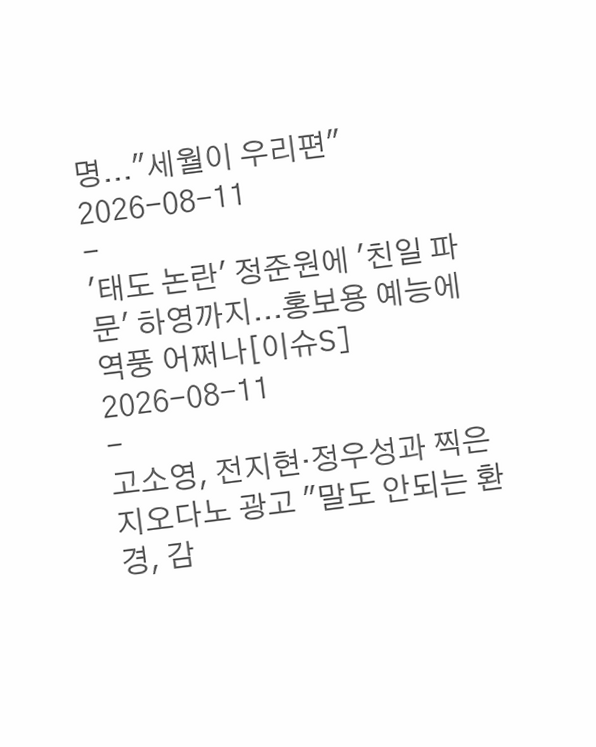명..."세월이 우리편"
2026-08-11
-
'태도 논란' 정준원에 '친일 파문' 하영까지...홍보용 예능에 역풍 어쩌나[이슈S]
2026-08-11
-
고소영, 전지현·정우성과 찍은 지오다노 광고 "말도 안되는 환경, 감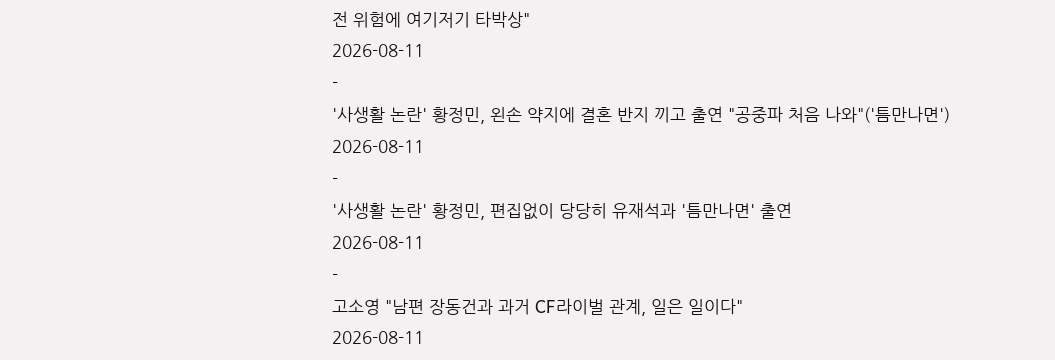전 위험에 여기저기 타박상"
2026-08-11
-
'사생활 논란' 황정민, 왼손 약지에 결혼 반지 끼고 출연 "공중파 처음 나와"('틈만나면')
2026-08-11
-
'사생활 논란' 황정민, 편집없이 당당히 유재석과 '틈만나면' 출연
2026-08-11
-
고소영 "남편 장동건과 과거 CF라이벌 관계, 일은 일이다"
2026-08-11